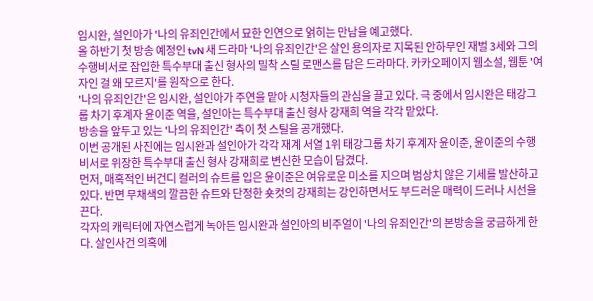임시완, 설인아가 '나의 유죄인간에서 묘한 인연으로 얽히는 만남을 예고했다.
올 하반기 첫 방송 예정인 tvN 새 드라마 '나의 유죄인간'은 살인 용의자로 지목된 안하무인 재벌 3세와 그의 수행비서로 잠입한 특수부대 출신 형사의 밀착 스릴 로맨스를 담은 드라마다. 카카오페이지 웹소설, 웹툰 '여자인 걸 왜 모르지'를 원작으로 한다.
'나의 유죄인간'은 임시완, 설인아가 주연을 맡아 시청자들의 관심을 끌고 있다. 극 중에서 임시완은 태강그룹 차기 후계자 윤이준 역을, 설인아는 특수부대 출신 형사 강재희 역을 각각 맡았다.
방송을 앞두고 있는 '나의 유죄인간' 측이 첫 스틸을 공개했다.
이번 공개된 사진에는 임시완과 설인아가 각각 재계 서열 1위 태강그룹 차기 후계자 윤이준, 윤이준의 수행비서로 위장한 특수부대 출신 형사 강재희로 변신한 모습이 담겼다.
먼저, 매혹적인 버건디 컬러의 슈트를 입은 윤이준은 여유로운 미소를 지으며 범상치 않은 기세를 발산하고 있다. 반면 무채색의 깔끔한 슈트와 단정한 숏컷의 강재희는 강인하면서도 부드러운 매력이 드러나 시선을 끈다.
각자의 캐릭터에 자연스럽게 녹아든 임시완과 설인아의 비주얼이 '나의 유죄인간'의 본방송을 궁금하게 한다. 살인사건 의혹에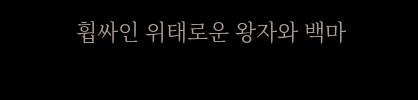휩싸인 위태로운 왕자와 백마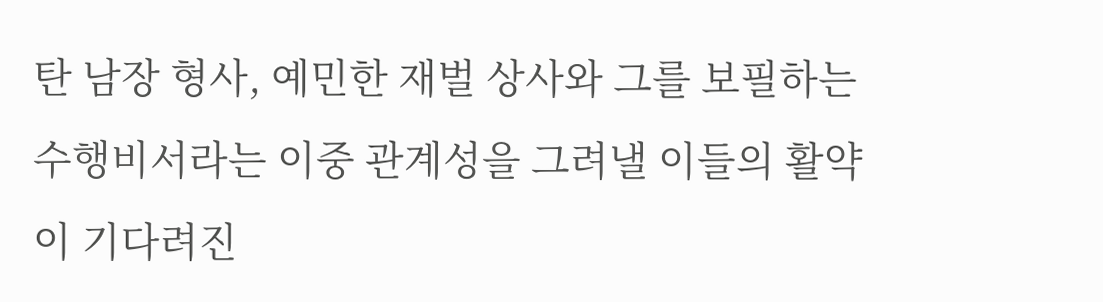탄 남장 형사, 예민한 재벌 상사와 그를 보필하는 수행비서라는 이중 관계성을 그려낼 이들의 활약이 기다려진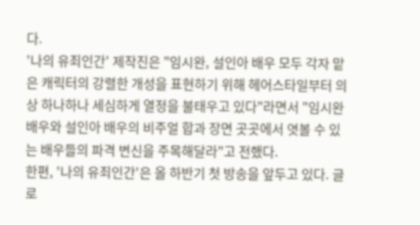다.
'나의 유죄인간' 제작진은 "임시완, 설인아 배우 모두 각자 맡은 캐릭터의 강렬한 개성을 표현하기 위해 헤어스타일부터 의상 하나하나 세심하게 열정을 불태우고 있다"라면서 "임시완 배우와 설인아 배우의 비주얼 합과 장면 곳곳에서 엿볼 수 있는 배우들의 파격 변신을 주목해달라"고 전했다.
한편, '나의 유죄인간'은 올 하반기 첫 방송을 앞두고 있다. 글로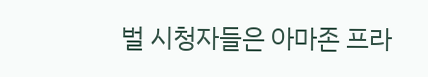벌 시청자들은 아마존 프라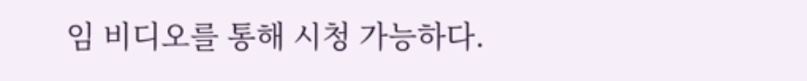임 비디오를 통해 시청 가능하다.